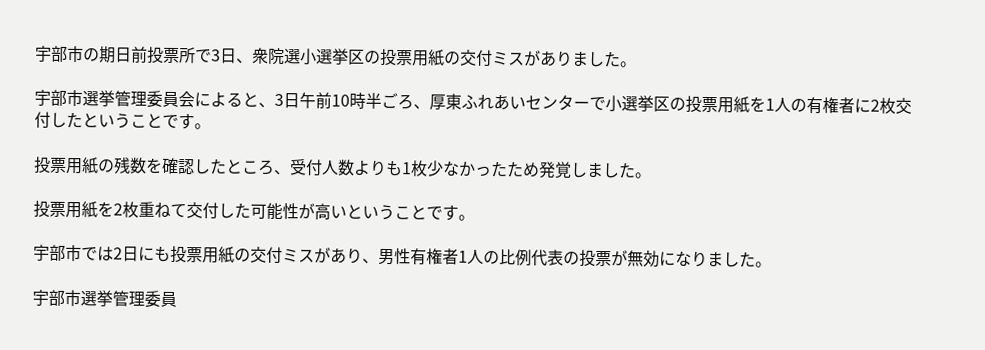宇部市の期日前投票所で3日、衆院選小選挙区の投票用紙の交付ミスがありました。

宇部市選挙管理委員会によると、3日午前10時半ごろ、厚東ふれあいセンターで小選挙区の投票用紙を1人の有権者に2枚交付したということです。

投票用紙の残数を確認したところ、受付人数よりも1枚少なかったため発覚しました。

投票用紙を2枚重ねて交付した可能性が高いということです。

宇部市では2日にも投票用紙の交付ミスがあり、男性有権者1人の比例代表の投票が無効になりました。

宇部市選挙管理委員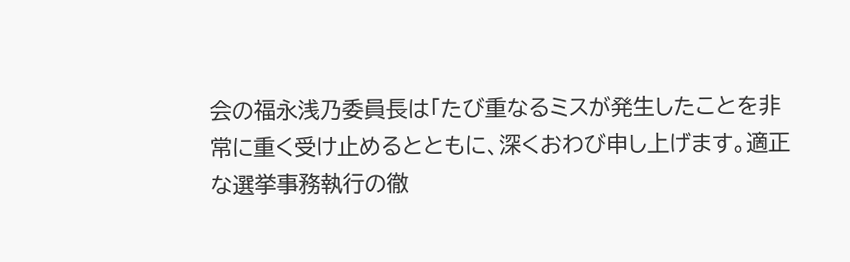会の福永浅乃委員長は「たび重なるミスが発生したことを非常に重く受け止めるとともに、深くおわび申し上げます。適正な選挙事務執行の徹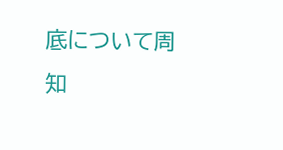底について周知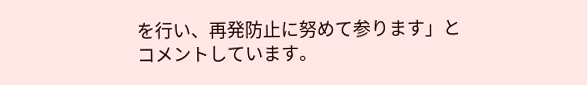を行い、再発防止に努めて参ります」とコメントしています。